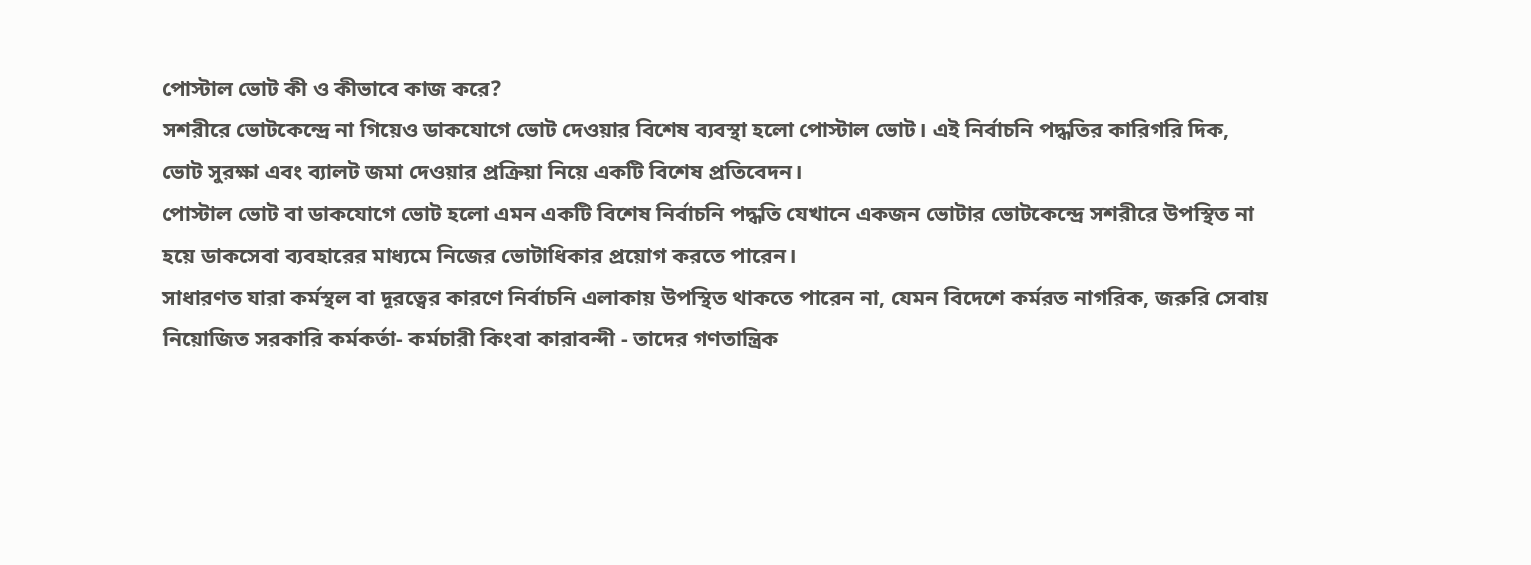পোস্টাল ভোট কী ও কীভাবে কাজ করে?
সশরীরে ভোটকেন্দ্রে না গিয়েও ডাকযোগে ভোট দেওয়ার বিশেষ ব্যবস্থা হলো পোস্টাল ভোট। এই নির্বাচনি পদ্ধতির কারিগরি দিক, ভোট সুরক্ষা এবং ব্যালট জমা দেওয়ার প্রক্রিয়া নিয়ে একটি বিশেষ প্রতিবেদন।
পোস্টাল ভোট বা ডাকযোগে ভোট হলো এমন একটি বিশেষ নির্বাচনি পদ্ধতি যেখানে একজন ভোটার ভোটকেন্দ্রে সশরীরে উপস্থিত না হয়ে ডাকসেবা ব্যবহারের মাধ্যমে নিজের ভোটাধিকার প্রয়োগ করতে পারেন।
সাধারণত যারা কর্মস্থল বা দূরত্বের কারণে নির্বাচনি এলাকায় উপস্থিত থাকতে পারেন না, যেমন বিদেশে কর্মরত নাগরিক, জরুরি সেবায় নিয়োজিত সরকারি কর্মকর্তা- কর্মচারী কিংবা কারাবন্দী - তাদের গণতান্ত্রিক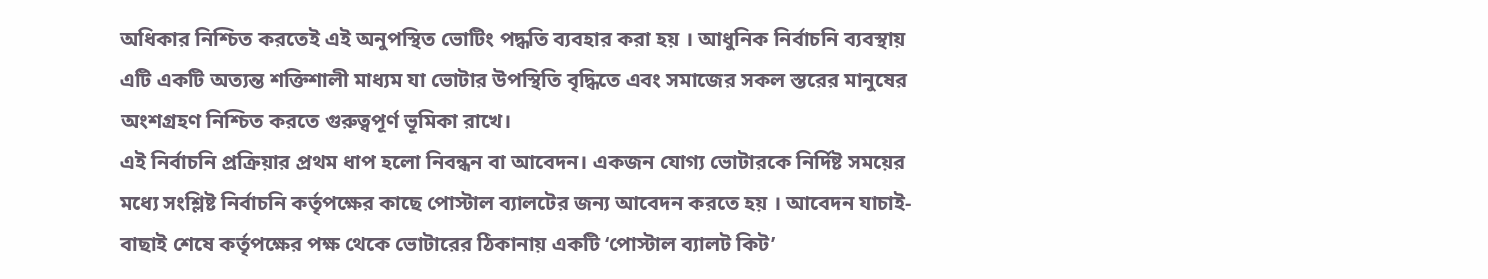অধিকার নিশ্চিত করতেই এই অনুপস্থিত ভোটিং পদ্ধতি ব্যবহার করা হয় । আধুনিক নির্বাচনি ব্যবস্থায় এটি একটি অত্যন্ত শক্তিশালী মাধ্যম যা ভোটার উপস্থিতি বৃদ্ধিতে এবং সমাজের সকল স্তরের মানুষের অংশগ্রহণ নিশ্চিত করতে গুরুত্বপূর্ণ ভূমিকা রাখে।
এই নির্বাচনি প্রক্রিয়ার প্রথম ধাপ হলো নিবন্ধন বা আবেদন। একজন যোগ্য ভোটারকে নির্দিষ্ট সময়ের মধ্যে সংশ্লিষ্ট নির্বাচনি কর্তৃপক্ষের কাছে পোস্টাল ব্যালটের জন্য আবেদন করতে হয় । আবেদন যাচাই-বাছাই শেষে কর্তৃপক্ষের পক্ষ থেকে ভোটারের ঠিকানায় একটি ‘পোস্টাল ব্যালট কিট’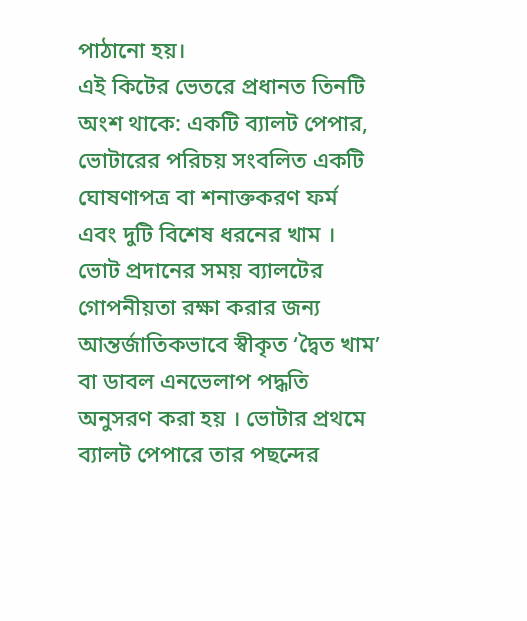পাঠানো হয়।
এই কিটের ভেতরে প্রধানত তিনটি অংশ থাকে: একটি ব্যালট পেপার, ভোটারের পরিচয় সংবলিত একটি ঘোষণাপত্র বা শনাক্তকরণ ফর্ম এবং দুটি বিশেষ ধরনের খাম । ভোট প্রদানের সময় ব্যালটের গোপনীয়তা রক্ষা করার জন্য আন্তর্জাতিকভাবে স্বীকৃত ‘দ্বৈত খাম’ বা ডাবল এনভেলাপ পদ্ধতি অনুসরণ করা হয় । ভোটার প্রথমে ব্যালট পেপারে তার পছন্দের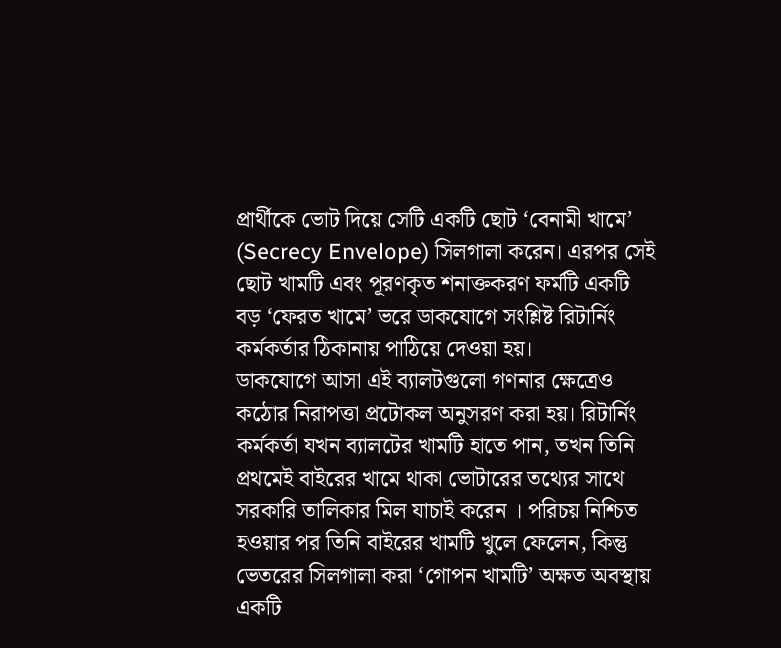প্রার্থীকে ভোট দিয়ে সেটি একটি ছোট ‘বেনামী খামে’ (Secrecy Envelope) সিলগালা করেন। এরপর সেই ছোট খামটি এবং পূরণকৃত শনাক্তকরণ ফর্মটি একটি বড় ‘ফেরত খামে’ ভরে ডাকযোগে সংশ্লিষ্ট রিটার্নিং কর্মকর্তার ঠিকানায় পাঠিয়ে দেওয়া হয়।
ডাকযোগে আসা এই ব্যালটগুলো গণনার ক্ষেত্রেও কঠোর নিরাপত্তা প্রটোকল অনুসরণ করা হয়। রিটার্নিং কর্মকর্তা যখন ব্যালটের খামটি হাতে পান, তখন তিনি প্রথমেই বাইরের খামে থাকা ভোটারের তথ্যের সাথে সরকারি তালিকার মিল যাচাই করেন । পরিচয় নিশ্চিত হওয়ার পর তিনি বাইরের খামটি খুলে ফেলেন, কিন্তু ভেতরের সিলগালা করা ‘গোপন খামটি’ অক্ষত অবস্থায় একটি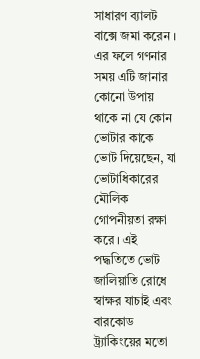সাধারণ ব্যালট বাক্সে জমা করেন । এর ফলে গণনার সময় এটি জানার কোনো উপায় থাকে না যে কোন ভোটার কাকে ভোট দিয়েছেন, যা ভোটাধিকারের মৌলিক গোপনীয়তা রক্ষা করে । এই পদ্ধতিতে ভোট জালিয়াতি রোধে স্বাক্ষর যাচাই এবং বারকোড ট্র্যাকিংয়ের মতো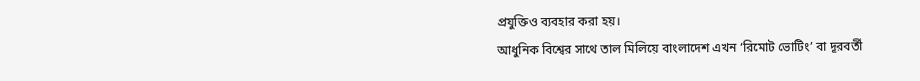প্রযুক্তিও ব্যবহার করা হয়।
আধুনিক বিশ্বের সাথে তাল মিলিয়ে বাংলাদেশ এখন ‘রিমোট ভোটিং’ বা দূরবর্তী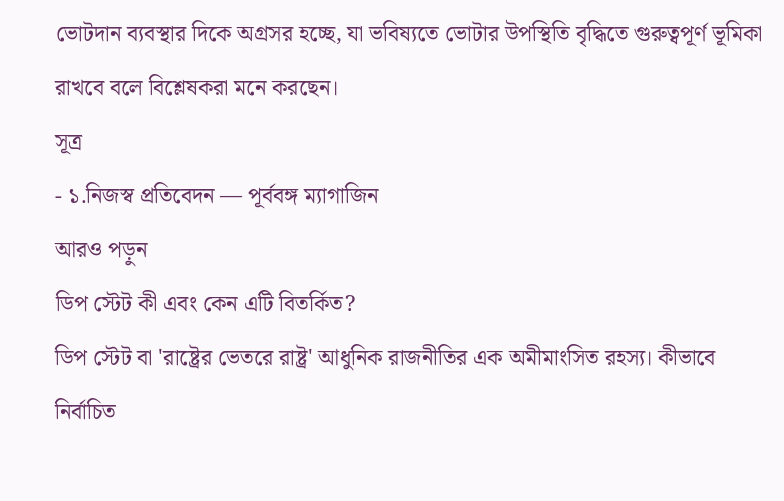ভোটদান ব্যবস্থার দিকে অগ্রসর হচ্ছে, যা ভবিষ্যতে ভোটার উপস্থিতি বৃদ্ধিতে গুরুত্বপূর্ণ ভূমিকা রাখবে বলে বিশ্লেষকরা মনে করছেন।
সূত্র
- ১.নিজস্ব প্রতিবেদন — পূর্ববঙ্গ ম্যাগাজিন
আরও পড়ুন
ডিপ স্টেট কী এবং কেন এটি বিতর্কিত?
ডিপ স্টেট বা 'রাষ্ট্রের ভেতরে রাষ্ট্র' আধুনিক রাজনীতির এক অমীমাংসিত রহস্য। কীভাবে নির্বাচিত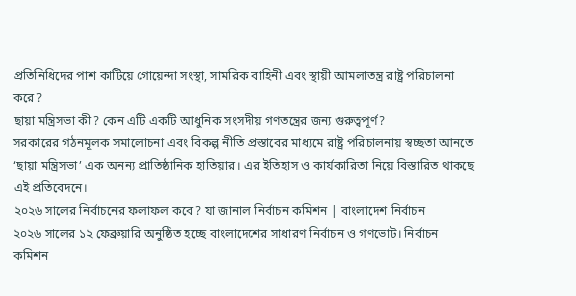প্রতিনিধিদের পাশ কাটিয়ে গোয়েন্দা সংস্থা, সামরিক বাহিনী এবং স্থায়ী আমলাতন্ত্র রাষ্ট্র পরিচালনা করে?
ছায়া মন্ত্রিসভা কী? কেন এটি একটি আধুনিক সংসদীয় গণতন্ত্রের জন্য গুরুত্বপূর্ণ?
সরকারের গঠনমূলক সমালোচনা এবং বিকল্প নীতি প্রস্তাবের মাধ্যমে রাষ্ট্র পরিচালনায় স্বচ্ছতা আনতে ‘ছায়া মন্ত্রিসভা’ এক অনন্য প্রাতিষ্ঠানিক হাতিয়ার। এর ইতিহাস ও কার্যকারিতা নিয়ে বিস্তারিত থাকছে এই প্রতিবেদনে।
২০২৬ সালের নির্বাচনের ফলাফল কবে? যা জানাল নির্বাচন কমিশন | বাংলাদেশ নির্বাচন
২০২৬ সালের ১২ ফেব্রুয়ারি অনুষ্ঠিত হচ্ছে বাংলাদেশের সাধারণ নির্বাচন ও গণভোট। নির্বাচন কমিশন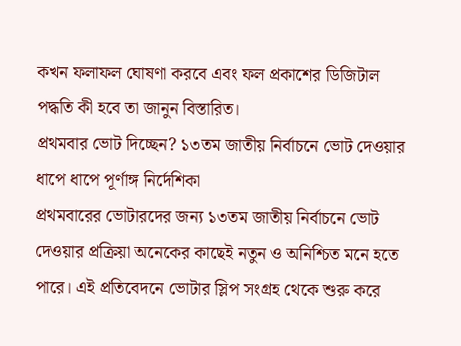কখন ফলাফল ঘোষণা করবে এবং ফল প্রকাশের ডিজিটাল পদ্ধতি কী হবে তা জানুন বিস্তারিত।
প্রথমবার ভোট দিচ্ছেন? ১৩তম জাতীয় নির্বাচনে ভোট দেওয়ার ধাপে ধাপে পূর্ণাঙ্গ নির্দেশিকা
প্রথমবারের ভোটারদের জন্য ১৩তম জাতীয় নির্বাচনে ভোট দেওয়ার প্রক্রিয়া অনেকের কাছেই নতুন ও অনিশ্চিত মনে হতে পারে। এই প্রতিবেদনে ভোটার স্লিপ সংগ্রহ থেকে শুরু করে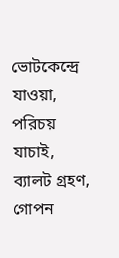ভোটকেন্দ্রে যাওয়া, পরিচয় যাচাই, ব্যালট গ্রহণ, গোপন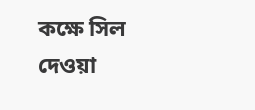কক্ষে সিল দেওয়া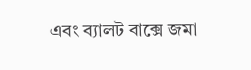এবং ব্যালট বাক্সে জমা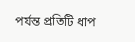পর্যন্ত প্রতিটি ধাপ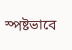স্পষ্টভাবে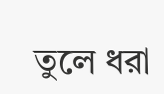তুলে ধরা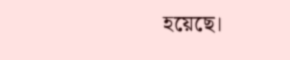হয়েছে।